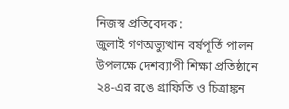নিজস্ব প্রতিবেদক :
জুলাই গণঅভ্যুত্থান বর্ষপূর্তি পালন উপলক্ষে দেশব্যাপী শিক্ষা প্রতিষ্ঠানে ২৪-এর রঙে গ্রাফিতি ও চিত্রাঙ্কন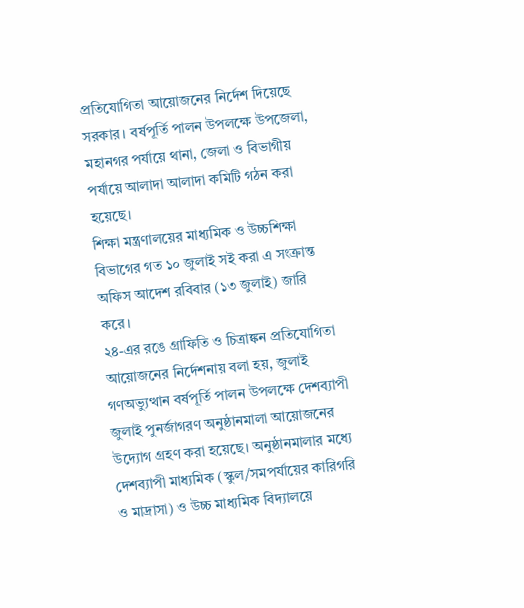প্রতিযোগিতা আয়োজনের নির্দেশ দিয়েছে সরকার। বর্ষপূর্তি পালন উপলক্ষে উপজেলা, মহানগর পর্যায়ে থানা, জেলা ও বিভাগীয় পর্যায়ে আলাদা আলাদা কমিটি গঠন করা হয়েছে।
শিক্ষা মন্ত্রণালয়ের মাধ্যমিক ও উচ্চশিক্ষা বিভাগের গত ১০ জুলাই সই করা এ সংক্রান্ত অফিস আদেশ রবিবার (১৩ জুলাই) জারি করে।
২৪-এর রঙে গ্রাফিতি ও চিত্রাঙ্কন প্রতিযোগিতা আয়োজনের নির্দেশনায় বলা হয়, জুলাই গণঅভ্যুত্থান বর্ষপূর্তি পালন উপলক্ষে দেশব্যাপী জুলাই পুনর্জাগরণ অনুষ্ঠানমালা আয়োজনের উদ্যোগ গ্রহণ করা হয়েছে। অনুষ্ঠানমালার মধ্যে দেশব্যাপী মাধ্যমিক (স্কুল/সমপর্যায়ের কারিগরি ও মাদ্রাসা) ও উচ্চ মাধ্যমিক বিদ্যালয়ে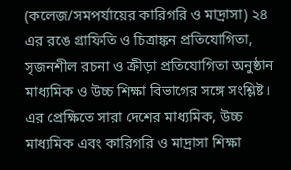(কলেজ/সমপর্যায়ের কারিগরি ও মাদ্রাসা) ২৪ এর রঙে গ্রাফিতি ও চিত্রাঙ্কন প্রতিযোগিতা, সৃজনশীল রচনা ও ক্রীড়া প্রতিযোগিতা অনুষ্ঠান মাধ্যমিক ও উচ্চ শিক্ষা বিভাগের সঙ্গে সংশ্লিষ্ট। এর প্রেক্ষিতে সারা দেশের মাধ্যমিক, উচ্চ মাধ্যমিক এবং কারিগরি ও মাদ্রাসা শিক্ষা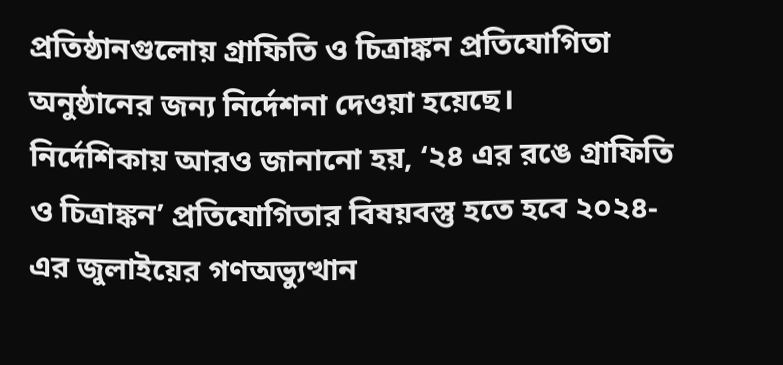প্রতিষ্ঠানগুলোয় গ্রাফিতি ও চিত্রাঙ্কন প্রতিযোগিতা অনুষ্ঠানের জন্য নির্দেশনা দেওয়া হয়েছে।
নির্দেশিকায় আরও জানানো হয়, ‘২৪ এর রঙে গ্রাফিতি ও চিত্রাঙ্কন’ প্রতিযোগিতার বিষয়বস্তু হতে হবে ২০২৪-এর জুলাইয়ের গণঅভ্যুত্থান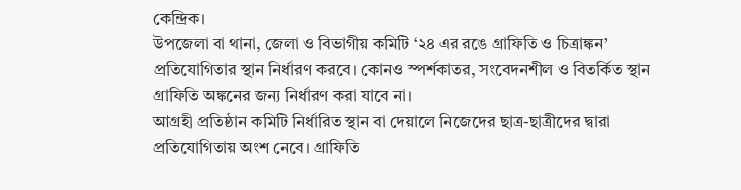কেন্দ্রিক।
উপজেলা বা থানা, জেলা ও বিভাগীয় কমিটি ‘২৪ এর রঙে গ্রাফিতি ও চিত্রাঙ্কন’ প্রতিযোগিতার স্থান নির্ধারণ করবে। কোনও স্পর্শকাতর, সংবেদনশীল ও বিতর্কিত স্থান গ্রাফিতি অঙ্কনের জন্য নির্ধারণ করা যাবে না।
আগ্রহী প্রতিষ্ঠান কমিটি নির্ধারিত স্থান বা দেয়ালে নিজেদের ছাত্র-ছাত্রীদের দ্বারা প্রতিযোগিতায় অংশ নেবে। গ্রাফিতি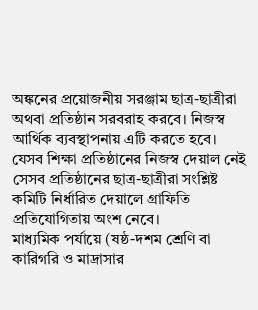অঙ্কনের প্রয়োজনীয় সরঞ্জাম ছাত্র-ছাত্রীরা অথবা প্রতিষ্ঠান সরবরাহ করবে। নিজস্ব আর্থিক ব্যবস্থাপনায় এটি করতে হবে।
যেসব শিক্ষা প্রতিষ্ঠানের নিজস্ব দেয়াল নেই সেসব প্রতিষ্ঠানের ছাত্র-ছাত্রীরা সংশ্লিষ্ট কমিটি নির্ধারিত দেয়ালে গ্রাফিতি প্রতিযোগিতায় অংশ নেবে।
মাধ্যমিক পর্যায়ে (ষষ্ঠ-দশম শ্রেণি বা কারিগরি ও মাদ্রাসার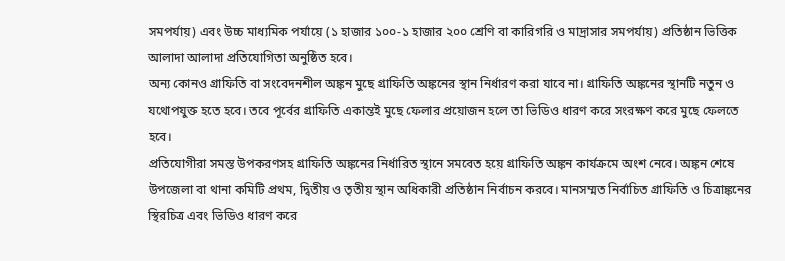সমপর্যায়) এবং উচ্চ মাধ্যমিক পর্যায়ে (১ হাজার ১০০-১ হাজার ২০০ শ্রেণি বা কারিগরি ও মাদ্রাসার সমপর্যায়) প্রতিষ্ঠান ভিত্তিক আলাদা আলাদা প্রতিযোগিতা অনুষ্ঠিত হবে।
অন্য কোনও গ্রাফিতি বা সংবেদনশীল অঙ্কন মুছে গ্রাফিতি অঙ্কনের স্থান নির্ধারণ করা যাবে না। গ্রাফিতি অঙ্কনের স্থানটি নতুন ও যথোপযুক্ত হতে হবে। তবে পূর্বের গ্রাফিতি একান্তই মুছে ফেলার প্রয়োজন হলে তা ভিডিও ধারণ করে সংরক্ষণ করে মুছে ফেলতে হবে।
প্রতিযোগীরা সমস্ত উপকরণসহ গ্রাফিতি অঙ্কনের নির্ধারিত স্থানে সমবেত হয়ে গ্রাফিতি অঙ্কন কার্যক্রমে অংশ নেবে। অঙ্কন শেষে উপজেলা বা থানা কমিটি প্রথম, দ্বিতীয় ও তৃতীয় স্থান অধিকারী প্রতিষ্ঠান নির্বাচন করবে। মানসম্মত নির্বাচিত গ্রাফিতি ও চিত্রাঙ্কনের স্থিরচিত্র এবং ভিডিও ধারণ করে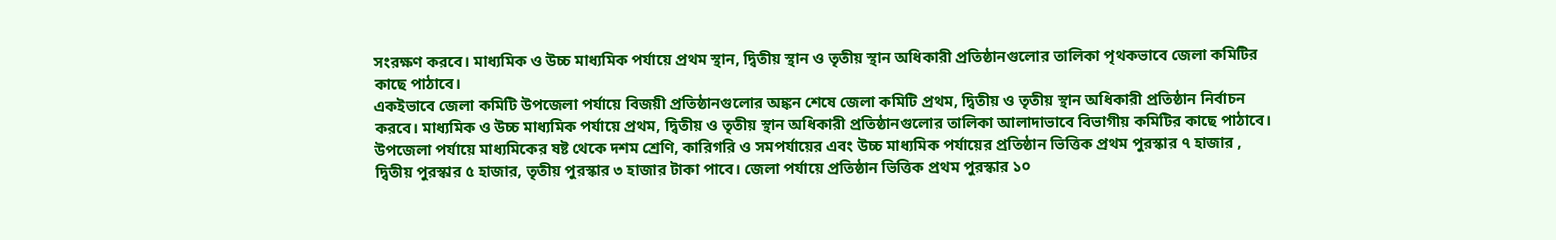সংরক্ষণ করবে। মাধ্যমিক ও উচ্চ মাধ্যমিক পর্যায়ে প্রথম স্থান, দ্বিতীয় স্থান ও তৃতীয় স্থান অধিকারী প্রতিষ্ঠানগুলোর তালিকা পৃথকভাবে জেলা কমিটির কাছে পাঠাবে।
একইভাবে জেলা কমিটি উপজেলা পর্যায়ে বিজয়ী প্রতিষ্ঠানগুলোর অঙ্কন শেষে জেলা কমিটি প্রথম, দ্বিতীয় ও তৃতীয় স্থান অধিকারী প্রতিষ্ঠান নির্বাচন করবে। মাধ্যমিক ও উচ্চ মাধ্যমিক পর্যায়ে প্রথম, দ্বিতীয় ও তৃতীয় স্থান অধিকারী প্রতিষ্ঠানগুলোর তালিকা আলাদাভাবে বিভাগীয় কমিটির কাছে পাঠাবে।
উপজেলা পর্যায়ে মাধ্যমিকের ষষ্ট থেকে দশম শ্রেণি, কারিগরি ও সমপর্যায়ের এবং উচ্চ মাধ্যমিক পর্যায়ের প্রতিষ্ঠান ভিত্তিক প্রথম পুরস্কার ৭ হাজার , দ্বিতীয় পুরস্কার ৫ হাজার, তৃতীয় পুরস্কার ৩ হাজার টাকা পাবে। জেলা পর্যায়ে প্রতিষ্ঠান ভিত্তিক প্রথম পুরস্কার ১০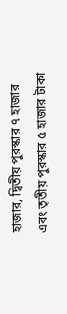হাজার, দ্বিতীয় পুরস্কার ৭ হাজার এবং তৃতীয় পুরস্কার ৫ হাজার টাকা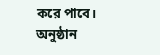করে পাবে।
অনুষ্ঠান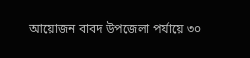আয়োজন বাবদ উপজেলা পর্যায়ে ৩০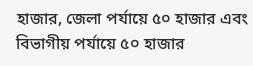হাজার, জেলা পর্যায়ে ৫০ হাজার এবং বিভাগীয় পর্যায়ে ৫০ হাজার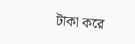টাকা করে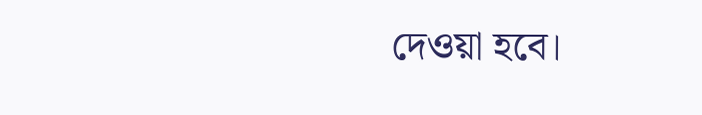দেওয়া হবে।